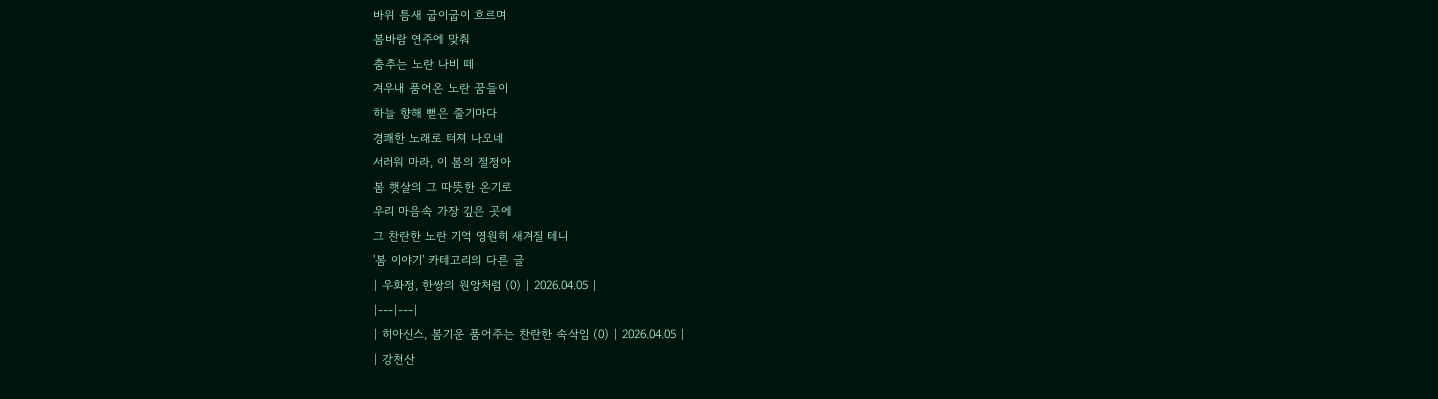바위 틈새 굽이굽이 흐르며
봄바람 연주에 맞춰
춤추는 노란 나비 떼
겨우내 품어온 노란 꿈들이
하늘 향해 뻗은 줄기마다
경쾌한 노래로 터져 나오네
서러워 마라, 이 봄의 절정아
봄 햇살의 그 따뜻한 온기로
우리 마음속 가장 깊은 곳에
그 찬란한 노란 기억 영원히 새겨질 테니
'봄 이야기' 카테고리의 다른 글
| 우화정, 한쌍의 원앙처럼 (0) | 2026.04.05 |
|---|---|
| 히아신스, 봄기운 품어주는 찬란한 속삭임 (0) | 2026.04.05 |
| 강천산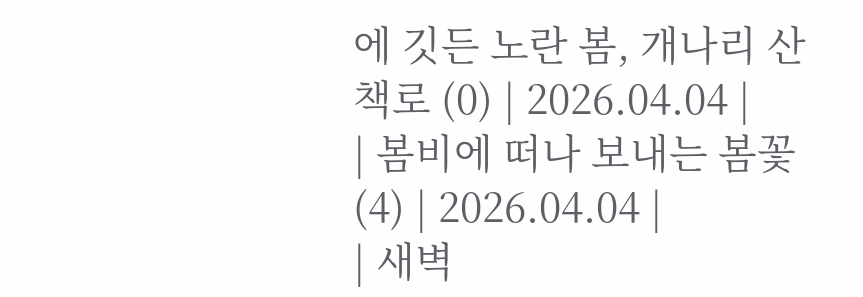에 깃든 노란 봄, 개나리 산책로 (0) | 2026.04.04 |
| 봄비에 떠나 보내는 봄꽃 (4) | 2026.04.04 |
| 새벽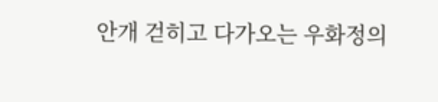안개 걷히고 다가오는 우화정의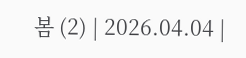봄 (2) | 2026.04.04 |